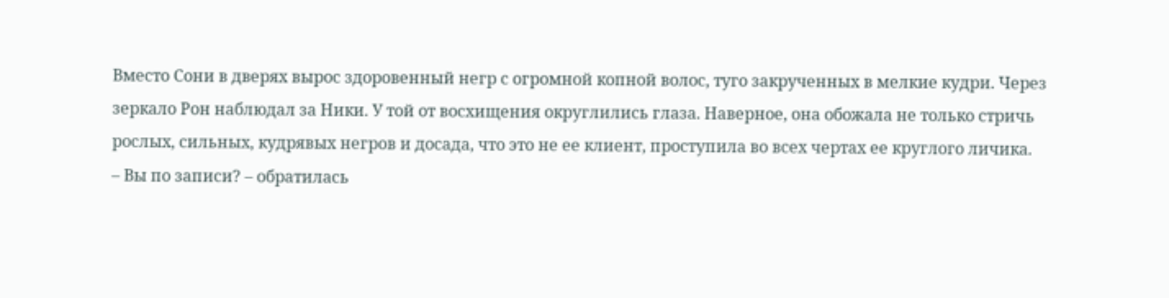Вместо Сони в дверях вырос здоровенный негр с огромной копной волос, туго закрученных в мелкие кудри. Через зеркало Рон наблюдал за Ники. У той от восхищения округлились глаза. Наверное, она обожала не только стричь рослых, сильных, кудрявых негров и досада, что это не ее клиент, проступила во всех чертах ее круглого личика.
– Вы по записи? – обратилась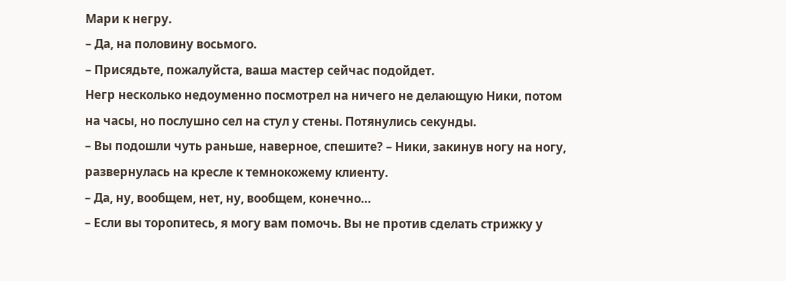Мари к негру.
– Да, на половину восьмого.
– Присядьте, пожалуйста, ваша мастер сейчас подойдет.
Негр несколько недоуменно посмотрел на ничего не делающую Ники, потом на часы, но послушно сел на стул у стены. Потянулись секунды.
– Вы подошли чуть раньше, наверное, спешите? – Ники, закинув ногу на ногу, развернулась на кресле к темнокожему клиенту.
– Да, ну, вообщем, нет, ну, вообщем, конечно…
– Если вы торопитесь, я могу вам помочь. Вы не против сделать стрижку у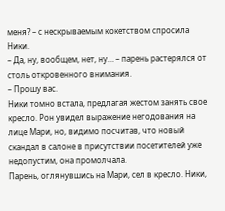меня? – с нескрываемым кокетством спросила Ники.
– Да, ну, вообщем, нет, ну… – парень растерялся от столь откровенного внимания.
– Прошу вас.
Ники томно встала, предлагая жестом занять свое кресло. Рон увидел выражение негодования на лице Мари, но, видимо посчитав, что новый скандал в салоне в присутствии посетителей уже недопустим, она промолчала.
Парень, оглянувшись на Мари, сел в кресло. Ники,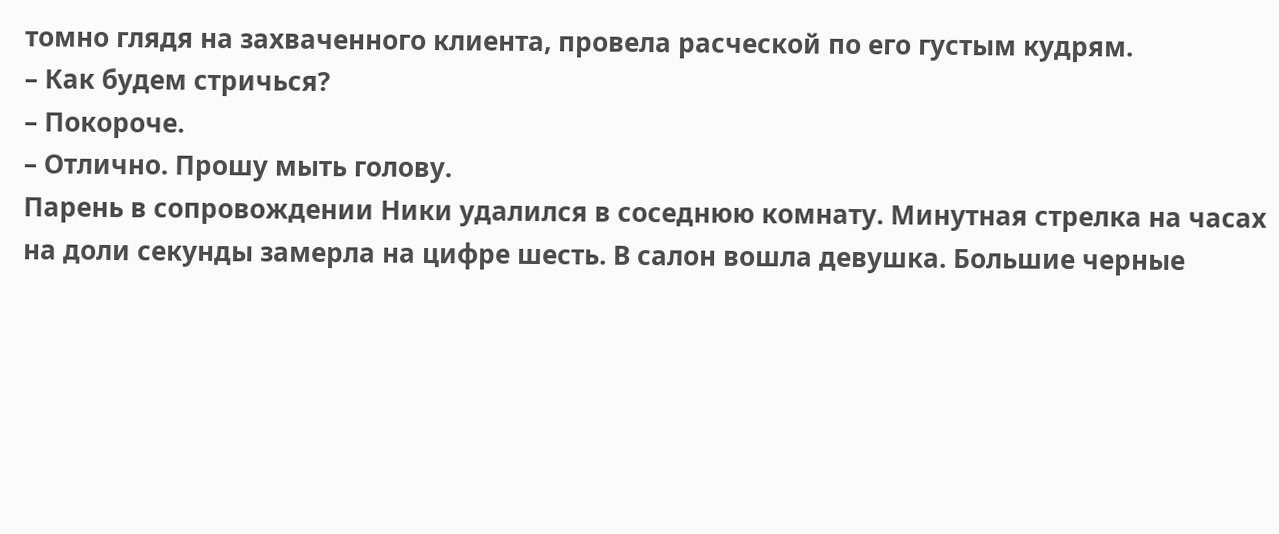томно глядя на захваченного клиента, провела расческой по его густым кудрям.
– Как будем стричься?
– Покороче.
– Отлично. Прошу мыть голову.
Парень в сопровождении Ники удалился в соседнюю комнату. Минутная стрелка на часах на доли секунды замерла на цифре шесть. В салон вошла девушка. Большие черные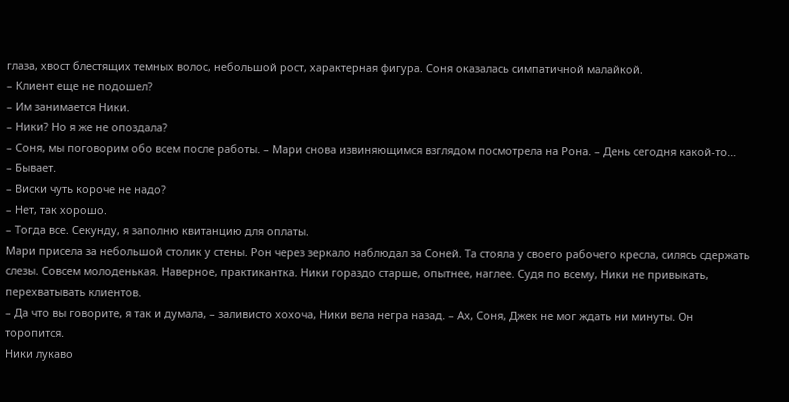глаза, хвост блестящих темных волос, небольшой рост, характерная фигура. Соня оказалась симпатичной малайкой.
– Клиент еще не подошел?
– Им занимается Ники.
– Ники? Но я же не опоздала?
– Соня, мы поговорим обо всем после работы. – Мари снова извиняющимся взглядом посмотрела на Рона. – День сегодня какой-то…
– Бывает.
– Виски чуть короче не надо?
– Нет, так хорошо.
– Тогда все. Секунду, я заполню квитанцию для оплаты.
Мари присела за небольшой столик у стены. Рон через зеркало наблюдал за Соней. Та стояла у своего рабочего кресла, силясь сдержать слезы. Совсем молоденькая. Наверное, практикантка. Ники гораздо старше, опытнее, наглее. Судя по всему, Ники не привыкать, перехватывать клиентов.
– Да что вы говорите, я так и думала, – заливисто хохоча, Ники вела негра назад. – Ах, Соня, Джек не мог ждать ни минуты. Он торопится.
Ники лукаво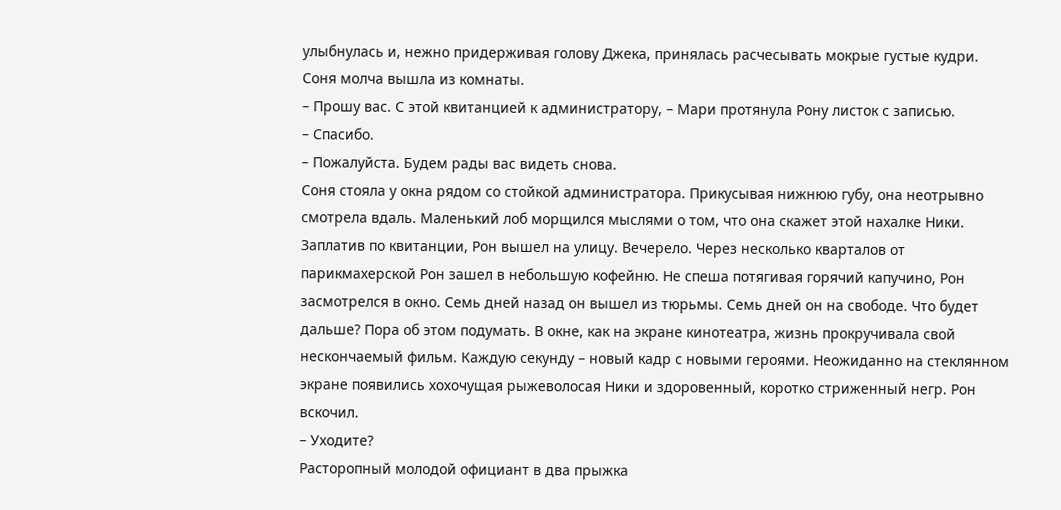улыбнулась и, нежно придерживая голову Джека, принялась расчесывать мокрые густые кудри. Соня молча вышла из комнаты.
– Прошу вас. С этой квитанцией к администратору, – Мари протянула Рону листок с записью.
– Спасибо.
– Пожалуйста. Будем рады вас видеть снова.
Соня стояла у окна рядом со стойкой администратора. Прикусывая нижнюю губу, она неотрывно смотрела вдаль. Маленький лоб морщился мыслями о том, что она скажет этой нахалке Ники. Заплатив по квитанции, Рон вышел на улицу. Вечерело. Через несколько кварталов от парикмахерской Рон зашел в небольшую кофейню. Не спеша потягивая горячий капучино, Рон засмотрелся в окно. Семь дней назад он вышел из тюрьмы. Семь дней он на свободе. Что будет дальше? Пора об этом подумать. В окне, как на экране кинотеатра, жизнь прокручивала свой нескончаемый фильм. Каждую секунду – новый кадр с новыми героями. Неожиданно на стеклянном экране появились хохочущая рыжеволосая Ники и здоровенный, коротко стриженный негр. Рон вскочил.
– Уходите?
Расторопный молодой официант в два прыжка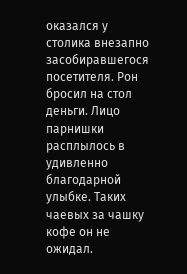оказался у столика внезапно засобиравшегося посетителя. Рон бросил на стол деньги. Лицо парнишки расплылось в удивленно благодарной улыбке. Таких чаевых за чашку кофе он не ожидал.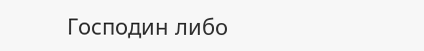Господин либо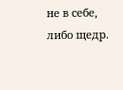не в себе, либо щедр.